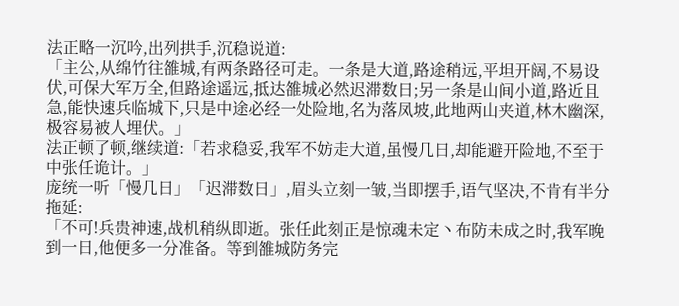法正略一沉吟,出列拱手,沉稳说道:
「主公,从绵竹往雒城,有两条路径可走。一条是大道,路途稍远,平坦开阔,不易设伏,可保大军万全,但路途遥远,抵达雒城必然迟滞数日;另一条是山间小道,路近且急,能快速兵临城下,只是中途必经一处险地,名为落凤坡,此地两山夹道,林木幽深,极容易被人埋伏。」
法正顿了顿,继续道:「若求稳妥,我军不妨走大道,虽慢几日,却能避开险地,不至于中张任诡计。」
庞统一听「慢几日」「迟滞数日」,眉头立刻一皱,当即摆手,语气坚决,不肯有半分拖延:
「不可!兵贵神速,战机稍纵即逝。张任此刻正是惊魂未定丶布防未成之时,我军晚到一日,他便多一分准备。等到雒城防务完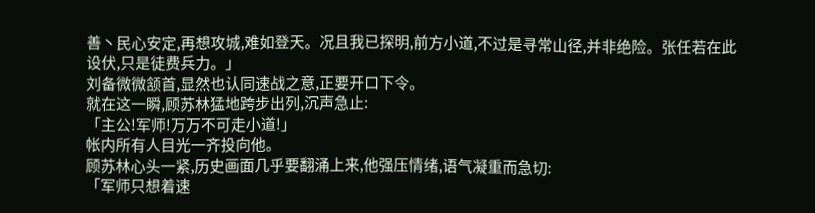善丶民心安定,再想攻城,难如登天。况且我已探明,前方小道,不过是寻常山径,并非绝险。张任若在此设伏,只是徒费兵力。」
刘备微微颔首,显然也认同速战之意,正要开口下令。
就在这一瞬,顾苏林猛地跨步出列,沉声急止:
「主公!军师!万万不可走小道!」
帐内所有人目光一齐投向他。
顾苏林心头一紧,历史画面几乎要翻涌上来,他强压情绪,语气凝重而急切:
「军师只想着速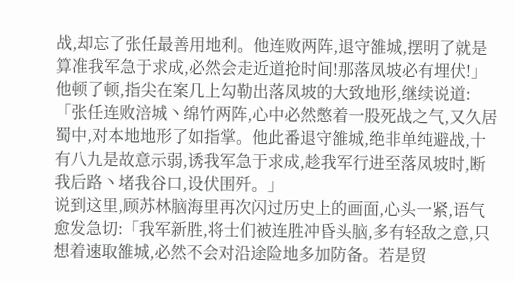战,却忘了张任最善用地利。他连败两阵,退守雒城,摆明了就是算准我军急于求成,必然会走近道抢时间!那落凤坡必有埋伏!」
他顿了顿,指尖在案几上勾勒出落凤坡的大致地形,继续说道:「张任连败涪城丶绵竹两阵,心中必然憋着一股死战之气,又久居蜀中,对本地地形了如指掌。他此番退守雒城,绝非单纯避战,十有八九是故意示弱,诱我军急于求成,趁我军行进至落凤坡时,断我后路丶堵我谷口,设伏围歼。」
说到这里,顾苏林脑海里再次闪过历史上的画面,心头一紧,语气愈发急切:「我军新胜,将士们被连胜冲昏头脑,多有轻敌之意,只想着速取雒城,必然不会对沿途险地多加防备。若是贸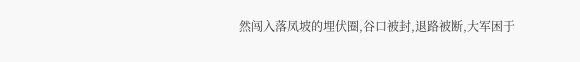然闯入落凤坡的埋伏圈,谷口被封,退路被断,大军困于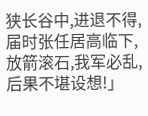狭长谷中,进退不得,届时张任居高临下,放箭滚石,我军必乱,后果不堪设想!」